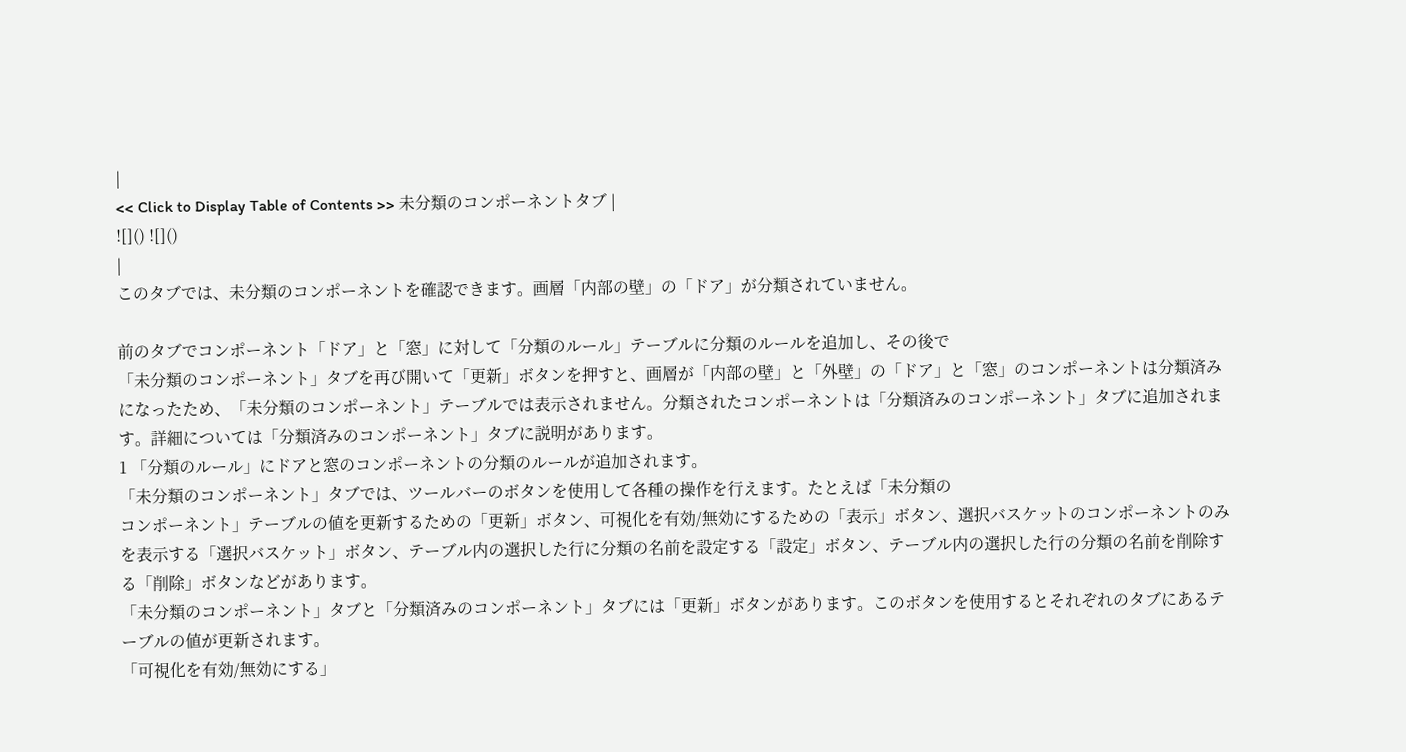|
<< Click to Display Table of Contents >> 未分類のコンポーネントタブ |
![]() ![]()
|
このタブでは、未分類のコンポーネントを確認できます。画層「内部の壁」の「ドア」が分類されていません。

前のタブでコンポーネント「ドア」と「窓」に対して「分類のルール」テーブルに分類のルールを追加し、その後で
「未分類のコンポーネント」タブを再び開いて「更新」ボタンを押すと、画層が「内部の壁」と「外壁」の「ドア」と「窓」のコンポーネントは分類済みになったため、「未分類のコンポーネント」テーブルでは表示されません。分類されたコンポーネントは「分類済みのコンポーネント」タブに追加されます。詳細については「分類済みのコンポーネント」タブに説明があります。
1 「分類のルール」にドアと窓のコンポーネントの分類のルールが追加されます。
「未分類のコンポーネント」タブでは、ツールバーのボタンを使用して各種の操作を行えます。たとえば「未分類の
コンポーネント」テーブルの値を更新するための「更新」ボタン、可視化を有効/無効にするための「表示」ボタン、選択バスケットのコンポーネントのみを表示する「選択バスケット」ボタン、テーブル内の選択した行に分類の名前を設定する「設定」ボタン、テーブル内の選択した行の分類の名前を削除する「削除」ボタンなどがあります。
「未分類のコンポーネント」タブと「分類済みのコンポーネント」タブには「更新」ボタンがあります。このボタンを使用するとそれぞれのタブにあるテーブルの値が更新されます。
「可視化を有効/無効にする」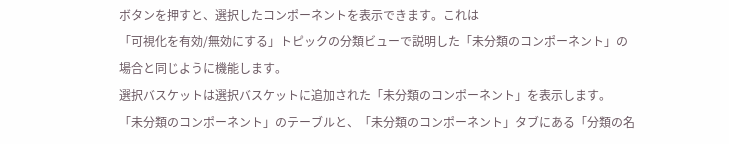ボタンを押すと、選択したコンポーネントを表示できます。これは
「可視化を有効/無効にする」トピックの分類ビューで説明した「未分類のコンポーネント」の場合と同じように機能します。
選択バスケットは選択バスケットに追加された「未分類のコンポーネント」を表示します。
「未分類のコンポーネント」のテーブルと、「未分類のコンポーネント」タブにある「分類の名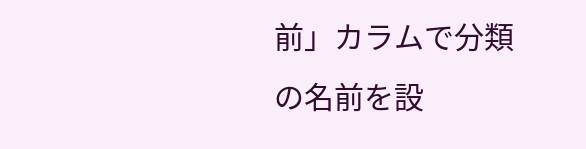前」カラムで分類の名前を設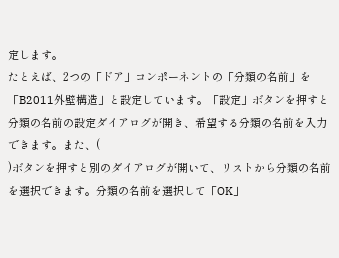定します。
たとえば、2つの「ドア」コンポーネントの「分類の名前」を「B2011外壁構造」と設定しています。「設定」ボタンを押すと分類の名前の設定ダイアログが開き、希望する分類の名前を入力できます。また、(
)ボタンを押すと別のダイアログが開いて、リストから分類の名前を選択できます。分類の名前を選択して「OK」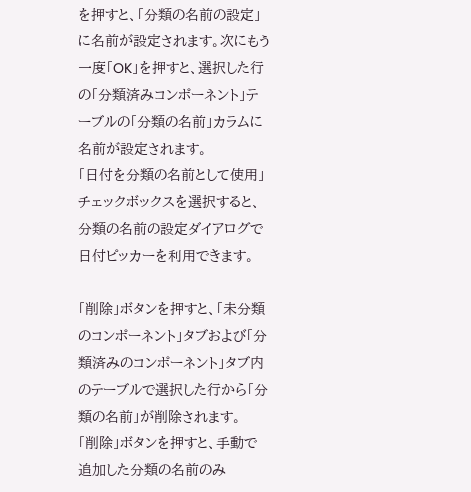を押すと、「分類の名前の設定」に名前が設定されます。次にもう一度「OK」を押すと、選択した行の「分類済みコンポーネント」テーブルの「分類の名前」カラムに名前が設定されます。
「日付を分類の名前として使用」チェックボックスを選択すると、分類の名前の設定ダイアログで日付ピッカーを利用できます。

「削除」ボタンを押すと、「未分類のコンポーネント」タブおよび「分類済みのコンポーネント」タブ内のテーブルで選択した行から「分類の名前」が削除されます。
「削除」ボタンを押すと、手動で追加した分類の名前のみ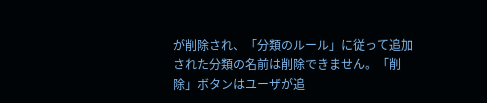が削除され、「分類のルール」に従って追加された分類の名前は削除できません。「削除」ボタンはユーザが追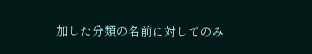加した分類の名前に対してのみ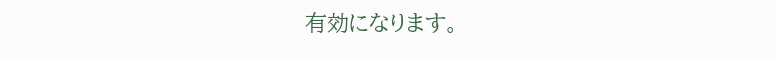有効になります。